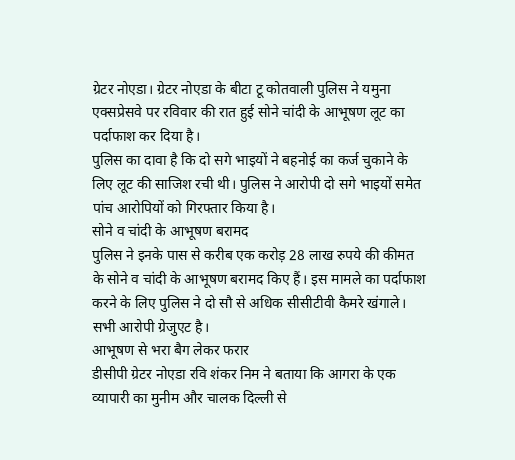ग्रेटर नोएडा। ग्रेटर नोएडा के बीटा टू कोतवाली पुलिस ने यमुना एक्सप्रेसवे पर रविवार की रात हुई सोने चांदी के आभूषण लूट का पर्दाफाश कर दिया है।
पुलिस का दावा है कि दो सगे भाइयों ने बहनोई का कर्ज चुकाने के लिए लूट की साजिश रची थी। पुलिस ने आरोपी दो सगे भाइयों समेत पांच आरोपियों को गिरफ्तार किया है।
सोने व चांदी के आभूषण बरामद
पुलिस ने इनके पास से करीब एक करोड़ 28 लाख रुपये की कीमत के सोने व चांदी के आभूषण बरामद किए हैं। इस मामले का पर्दाफाश करने के लिए पुलिस ने दो सौ से अधिक सीसीटीवी कैमरे खंगाले। सभी आरोपी ग्रेजुएट है।
आभूषण से भरा बैग लेकर फरार
डीसीपी ग्रेटर नोएडा रवि शंकर निम ने बताया कि आगरा के एक व्यापारी का मुनीम और चालक दिल्ली से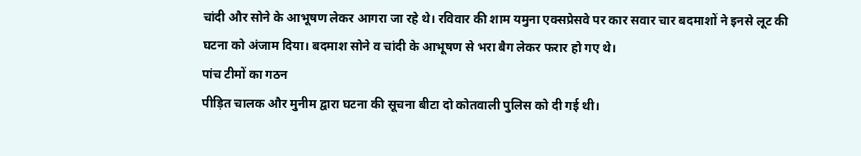चांदी और सोने के आभूषण लेकर आगरा जा रहे थे। रविवार की शाम यमुना एक्सप्रेसवे पर कार सवार चार बदमाशों ने इनसे लूट की घटना को अंजाम दिया। बदमाश सोने व चांदी के आभूषण से भरा बैग लेकर फरार हो गए थे।
पांच टीमों का गठन
पीड़ित चालक और मुनीम द्वारा घटना की सूचना बीटा दो कोतवाली पुलिस को दी गई थी।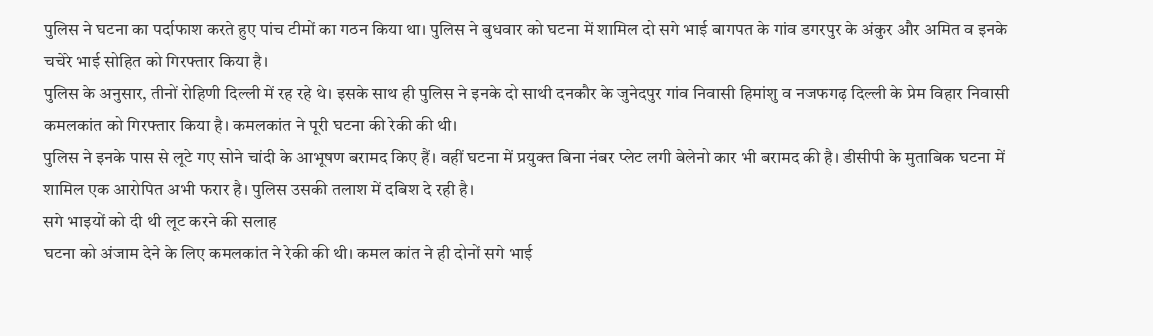पुलिस ने घटना का पर्दाफाश करते हुए पांच टीमों का गठन किया था। पुलिस ने बुधवार को घटना में शामिल दो सगे भाई बागपत के गांव डगरपुर के अंकुर और अमित व इनके चचेरे भाई सोहित को गिरफ्तार किया है।
पुलिस के अनुसार, तीनों रोहिणी दिल्ली में रह रहे थे। इसके साथ ही पुलिस ने इनके दो साथी दनकौर के जुनेदपुर गांव निवासी हिमांशु व नजफगढ़ दिल्ली के प्रेम विहार निवासी कमलकांत को गिरफ्तार किया है। कमलकांत ने पूरी घटना की रेकी की थी।
पुलिस ने इनके पास से लूटे गए सोने चांदी के आभूषण बरामद किए हैं। वहीं घटना में प्रयुक्त बिना नंबर प्लेट लगी बेलेनो कार भी बरामद की है। डीसीपी के मुताबिक घटना में शामिल एक आरोपित अभी फरार है। पुलिस उसकी तलाश में दबिश दे रही है।
सगे भाइयों को दी थी लूट करने की सलाह
घटना को अंजाम देने के लिए कमलकांत ने रेकी की थी। कमल कांत ने ही दोनों सगे भाई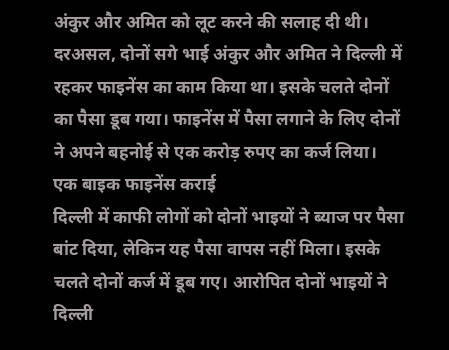अंकुर और अमित को लूट करने की सलाह दी थी।
दरअसल, दोनों सगे भाई अंकुर और अमित ने दिल्ली में रहकर फाइनेंस का काम किया था। इसके चलते दोनों का पैसा डूब गया। फाइनेंस में पैसा लगाने के लिए दोनों ने अपने बहनोई से एक करोड़ रुपए का कर्ज लिया।
एक बाइक फाइनेंस कराई
दिल्ली में काफी लोगों को दोनों भाइयों ने ब्याज पर पैसा बांट दिया, लेकिन यह पैसा वापस नहीं मिला। इसके चलते दोनों कर्ज में डूब गए। आरोपित दोनों भाइयों ने दिल्ली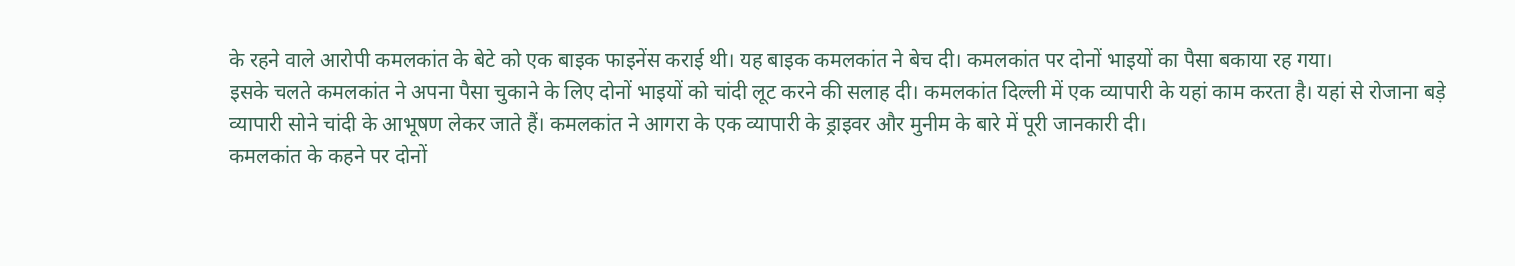के रहने वाले आरोपी कमलकांत के बेटे को एक बाइक फाइनेंस कराई थी। यह बाइक कमलकांत ने बेच दी। कमलकांत पर दोनों भाइयों का पैसा बकाया रह गया।
इसके चलते कमलकांत ने अपना पैसा चुकाने के लिए दोनों भाइयों को चांदी लूट करने की सलाह दी। कमलकांत दिल्ली में एक व्यापारी के यहां काम करता है। यहां से रोजाना बड़े व्यापारी सोने चांदी के आभूषण लेकर जाते हैं। कमलकांत ने आगरा के एक व्यापारी के ड्राइवर और मुनीम के बारे में पूरी जानकारी दी।
कमलकांत के कहने पर दोनों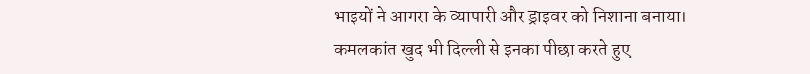भाइयों ने आगरा के व्यापारी और ड्राइवर को निशाना बनाया। कमलकांत खुद भी दिल्ली से इनका पीछा करते हुए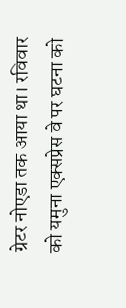ग्रेटर नोएडा तक आया था। रविवार को यमुना एक्सप्रेस वे पर घटना को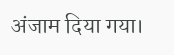अंजाम दिया गया।